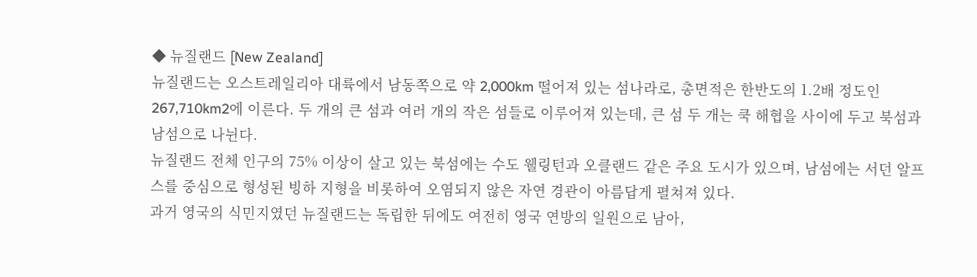◆ 뉴질랜드 [New Zealand]
뉴질랜드는 오스트레일리아 대륙에서 남동쪽으로 약 2,000km 떨어져 있는 섬나라로, 총면적은 한반도의 1.2배 정도인 267,710km2에 이른다. 두 개의 큰 섬과 여러 개의 작은 섬들로 이루어져 있는데, 큰 섬 두 개는 쿡 해협을 사이에 두고 북섬과 남섬으로 나뉜다.
뉴질랜드 전체 인구의 75% 이상이 살고 있는 북섬에는 수도 웰링턴과 오클랜드 같은 주요 도시가 있으며, 남섬에는 서던 알프스를 중심으로 형성된 빙하 지형을 비롯하여 오염되지 않은 자연 경관이 아름답게 펼쳐져 있다.
과거 영국의 식민지였던 뉴질랜드는 독립한 뒤에도 여전히 영국 연방의 일원으로 남아,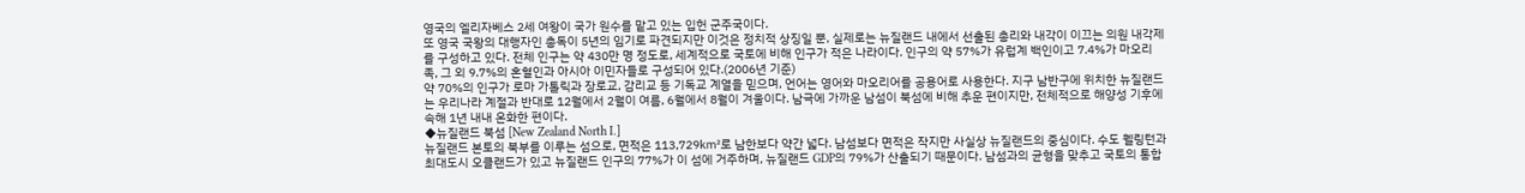영국의 엘리자베스 2세 여왕이 국가 원수를 맡고 있는 입헌 군주국이다.
또 영국 국왕의 대행자인 총독이 5년의 임기로 파견되지만 이것은 정치적 상징일 뿐, 실제로는 뉴질랜드 내에서 선출된 총리와 내각이 이끄는 의원 내각제를 구성하고 있다. 전체 인구는 약 430만 명 정도로, 세계적으로 국토에 비해 인구가 적은 나라이다. 인구의 약 57%가 유럽계 백인이고 7.4%가 마오리족, 그 외 9.7%의 혼혈인과 아시아 이민자들로 구성되어 있다.(2006년 기준)
약 70%의 인구가 로마 가톨릭과 장로교, 감리교 등 기독교 계열을 믿으며, 언어는 영어와 마오리어를 공용어로 사용한다. 지구 남반구에 위치한 뉴질랜드는 우리나라 계절과 반대로 12월에서 2월이 여름, 6월에서 8월이 겨울이다. 남극에 가까운 남섬이 북섬에 비해 추운 편이지만, 전체적으로 해양성 기후에 속해 1년 내내 온화한 편이다.
◆뉴질랜드 북섬 [New Zealand North I.]
뉴질랜드 본토의 북부를 이루는 섬으로, 면적은 113,729㎢로 남한보다 약간 넓다. 남섬보다 면적은 작지만 사실상 뉴질랜드의 중심이다. 수도 웰링턴과 최대도시 오클랜드가 있고 뉴질랜드 인구의 77%가 이 섬에 거주하며, 뉴질랜드 GDP의 79%가 산출되기 때문이다. 남섬과의 균형을 맞추고 국토의 통합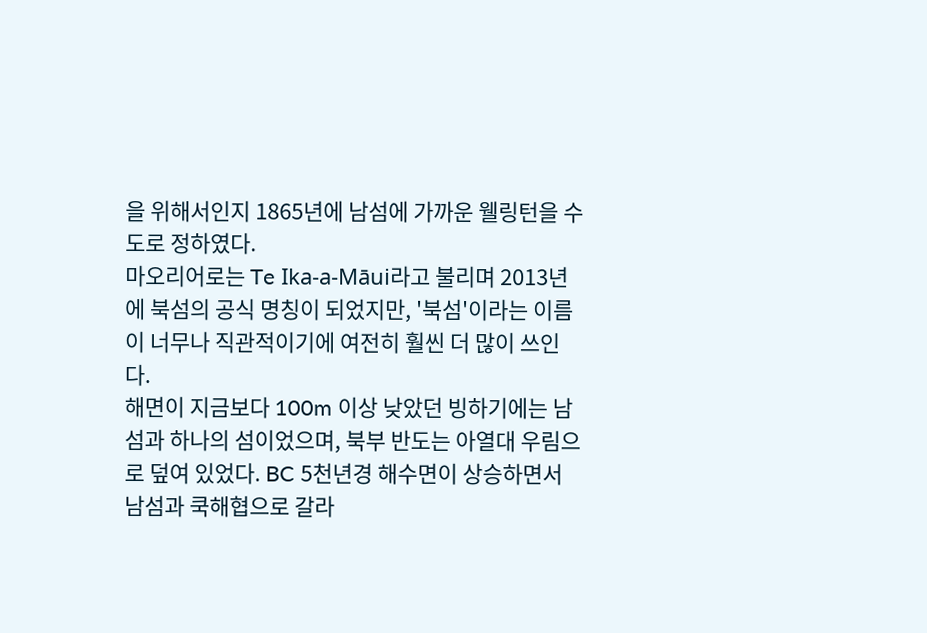을 위해서인지 1865년에 남섬에 가까운 웰링턴을 수도로 정하였다.
마오리어로는 Te Ika-a-Māui라고 불리며 2013년에 북섬의 공식 명칭이 되었지만, '북섬'이라는 이름이 너무나 직관적이기에 여전히 훨씬 더 많이 쓰인다.
해면이 지금보다 100m 이상 낮았던 빙하기에는 남섬과 하나의 섬이었으며, 북부 반도는 아열대 우림으로 덮여 있었다. BC 5천년경 해수면이 상승하면서 남섬과 쿡해협으로 갈라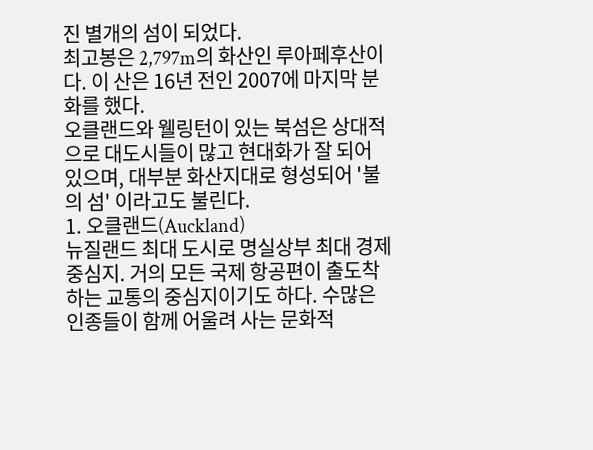진 별개의 섬이 되었다.
최고봉은 2,797m의 화산인 루아페후산이다. 이 산은 16년 전인 2007에 마지막 분화를 했다.
오클랜드와 웰링턴이 있는 북섬은 상대적으로 대도시들이 많고 현대화가 잘 되어 있으며, 대부분 화산지대로 형성되어 '불의 섬' 이라고도 불린다.
1. 오클랜드(Auckland)
뉴질랜드 최대 도시로 명실상부 최대 경제 중심지. 거의 모든 국제 항공편이 출도착하는 교통의 중심지이기도 하다. 수많은 인종들이 함께 어울려 사는 문화적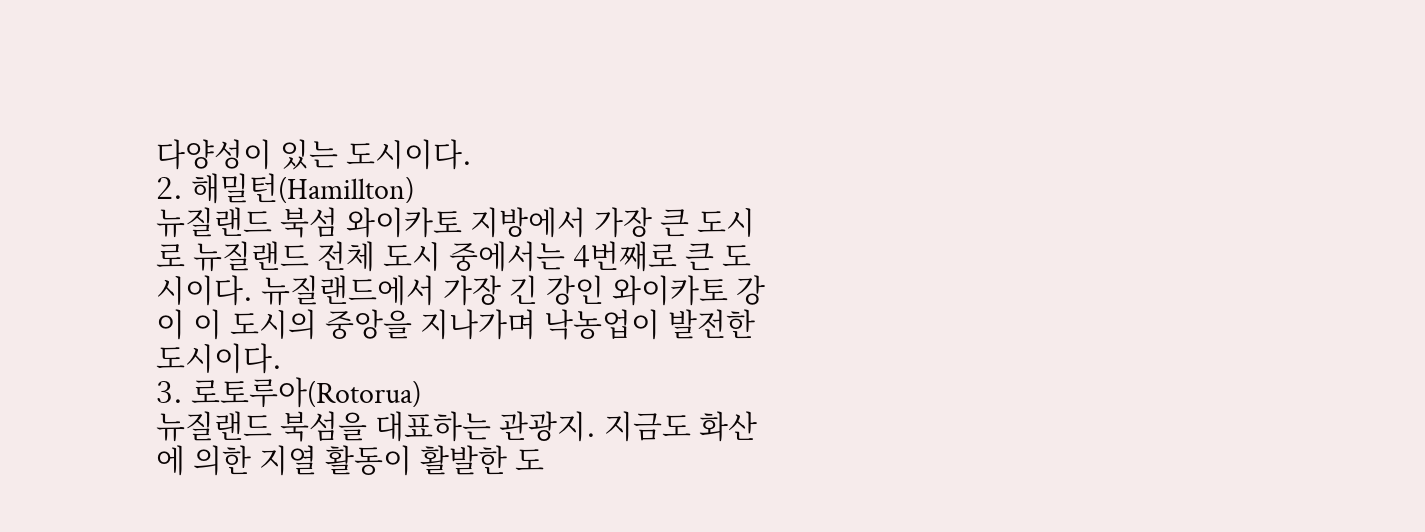다양성이 있는 도시이다.
2. 해밀턴(Hamillton)
뉴질랜드 북섬 와이카토 지방에서 가장 큰 도시로 뉴질랜드 전체 도시 중에서는 4번째로 큰 도시이다. 뉴질랜드에서 가장 긴 강인 와이카토 강이 이 도시의 중앙을 지나가며 낙농업이 발전한 도시이다.
3. 로토루아(Rotorua)
뉴질랜드 북섬을 대표하는 관광지. 지금도 화산에 의한 지열 활동이 활발한 도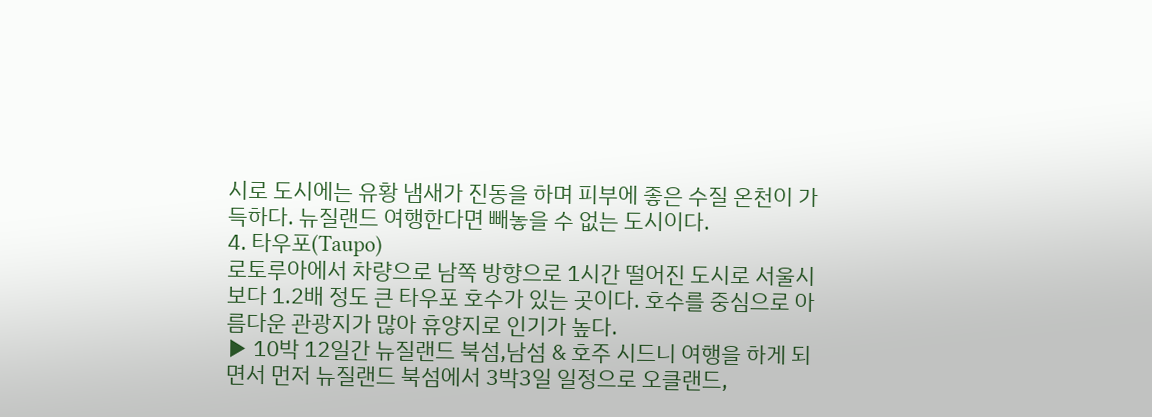시로 도시에는 유황 냄새가 진동을 하며 피부에 좋은 수질 온천이 가득하다. 뉴질랜드 여행한다면 빼놓을 수 없는 도시이다.
4. 타우포(Taupo)
로토루아에서 차량으로 남쪽 방향으로 1시간 떨어진 도시로 서울시보다 1.2배 정도 큰 타우포 호수가 있는 곳이다. 호수를 중심으로 아름다운 관광지가 많아 휴양지로 인기가 높다.
▶ 10박 12일간 뉴질랜드 북섬,남섬 & 호주 시드니 여행을 하게 되면서 먼저 뉴질랜드 북섬에서 3박3일 일정으로 오클랜드,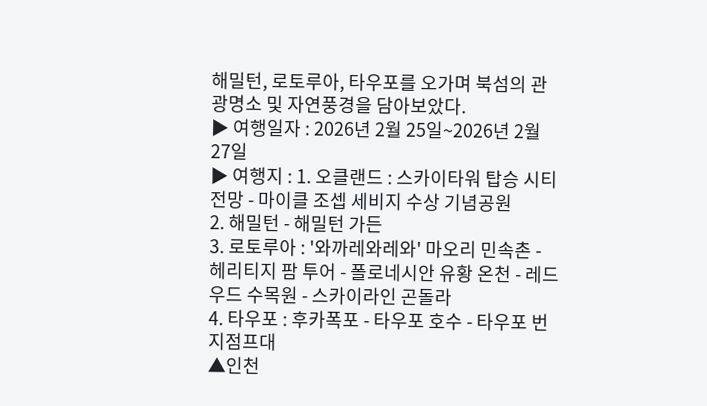해밀턴, 로토루아, 타우포를 오가며 북섬의 관광명소 및 자연풍경을 담아보았다.
▶ 여행일자 : 2026년 2월 25일~2026년 2월 27일
▶ 여행지 : 1. 오클랜드 : 스카이타워 탑승 시티 전망 - 마이클 조셉 세비지 수상 기념공원
2. 해밀턴 - 해밀턴 가든
3. 로토루아 : '와까레와레와' 마오리 민속촌 - 헤리티지 팜 투어 - 폴로네시안 유황 온천 - 레드우드 수목원 - 스카이라인 곤돌라
4. 타우포 : 후카폭포 - 타우포 호수 - 타우포 번지점프대
▲인천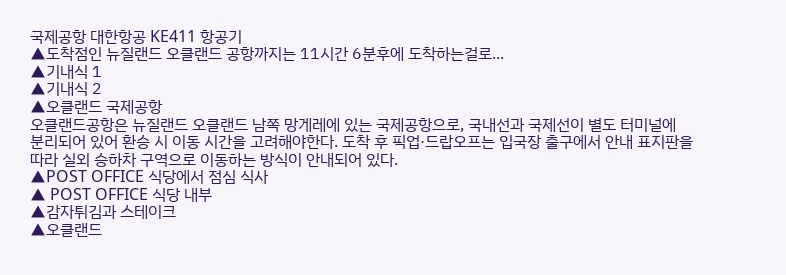국제공항 대한항공 KE411 항공기
▲도착점인 뉴질랜드 오클랜드 공항까지는 11시간 6분후에 도착하는걸로...
▲기내식 1
▲기내식 2
▲오클랜드 국제공항
오클랜드공항은 뉴질랜드 오클랜드 남쪽 망게레에 있는 국제공항으로, 국내선과 국제선이 별도 터미널에 분리되어 있어 환승 시 이동 시간을 고려해야한다. 도착 후 픽업·드랍오프는 입국장 출구에서 안내 표지판을 따라 실외 승하차 구역으로 이동하는 방식이 안내되어 있다.
▲POST OFFICE 식당에서 점심 식사
▲ POST OFFICE 식당 내부
▲감자튀김과 스테이크
▲오클랜드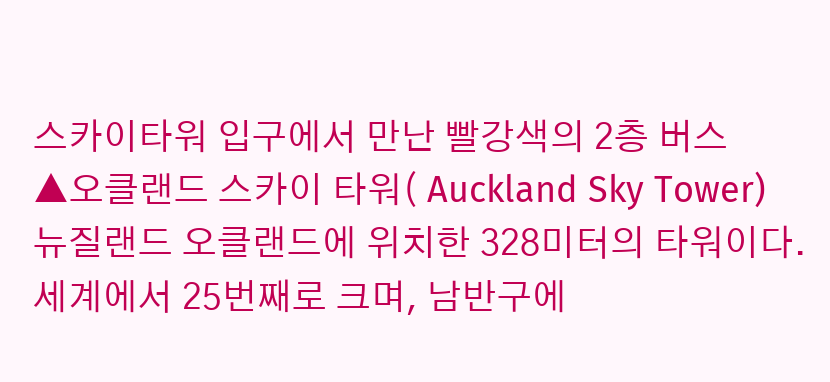스카이타워 입구에서 만난 빨강색의 2층 버스
▲오클랜드 스카이 타워( Auckland Sky Tower)
뉴질랜드 오클랜드에 위치한 328미터의 타워이다. 세계에서 25번째로 크며, 남반구에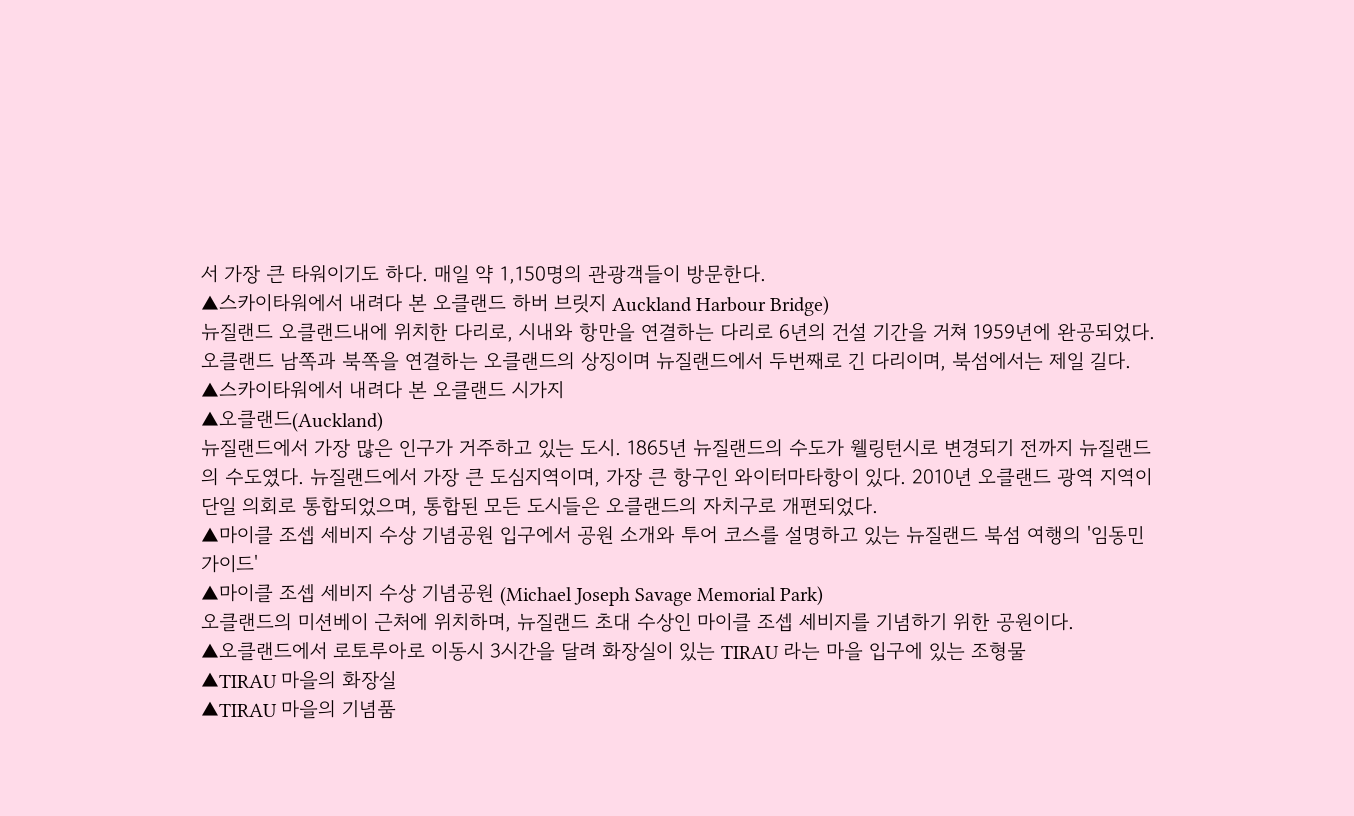서 가장 큰 타워이기도 하다. 매일 약 1,150명의 관광객들이 방문한다.
▲스카이타워에서 내려다 본 오클랜드 하버 브릿지 Auckland Harbour Bridge)
뉴질랜드 오클랜드내에 위치한 다리로, 시내와 항만을 연결하는 다리로 6년의 건설 기간을 거쳐 1959년에 완공되었다. 오클랜드 남쪽과 북쪽을 연결하는 오클랜드의 상징이며 뉴질랜드에서 두번째로 긴 다리이며, 북섬에서는 제일 길다.
▲스카이타워에서 내려다 본 오클랜드 시가지
▲오클랜드(Auckland)
뉴질랜드에서 가장 많은 인구가 거주하고 있는 도시. 1865년 뉴질랜드의 수도가 웰링턴시로 변경되기 전까지 뉴질랜드의 수도였다. 뉴질랜드에서 가장 큰 도심지역이며, 가장 큰 항구인 와이터마타항이 있다. 2010년 오클랜드 광역 지역이 단일 의회로 통합되었으며, 통합된 모든 도시들은 오클랜드의 자치구로 개편되었다.
▲마이클 조셉 세비지 수상 기념공원 입구에서 공원 소개와 투어 코스를 설명하고 있는 뉴질랜드 북섬 여행의 '임동민 가이드'
▲마이클 조셉 세비지 수상 기념공원 (Michael Joseph Savage Memorial Park)
오클랜드의 미션베이 근처에 위치하며, 뉴질랜드 초대 수상인 마이클 조셉 세비지를 기념하기 위한 공원이다.
▲오클랜드에서 로토루아로 이동시 3시간을 달려 화장실이 있는 TIRAU 라는 마을 입구에 있는 조형물
▲TIRAU 마을의 화장실
▲TIRAU 마을의 기념품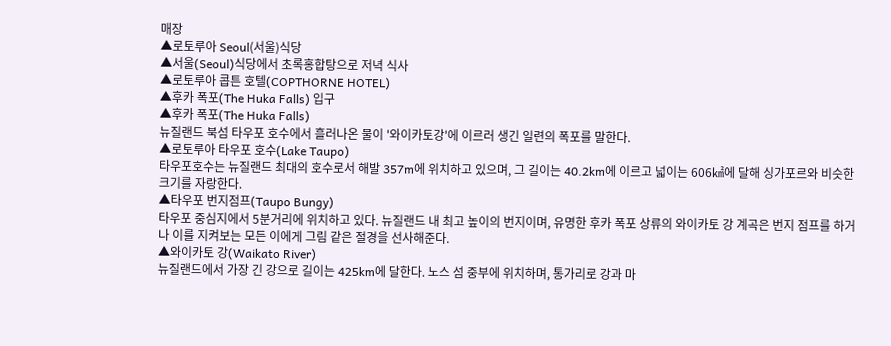매장
▲로토루아 Seoul(서울)식당
▲서울(Seoul)식당에서 초록홍합탕으로 저녁 식사
▲로토루아 콥튼 호텔(COPTHORNE HOTEL)
▲후카 폭포(The Huka Falls) 입구
▲후카 폭포(The Huka Falls)
뉴질랜드 북섬 타우포 호수에서 흘러나온 물이 '와이카토강'에 이르러 생긴 일련의 폭포를 말한다.
▲로토루아 타우포 호수(Lake Taupo)
타우포호수는 뉴질랜드 최대의 호수로서 해발 357m에 위치하고 있으며, 그 길이는 40.2km에 이르고 넓이는 606㎢에 달해 싱가포르와 비슷한 크기를 자랑한다.
▲타우포 번지점프(Taupo Bungy)
타우포 중심지에서 5분거리에 위치하고 있다. 뉴질랜드 내 최고 높이의 번지이며, 유명한 후카 폭포 상류의 와이카토 강 계곡은 번지 점프를 하거나 이를 지켜보는 모든 이에게 그림 같은 절경을 선사해준다.
▲와이카토 강(Waikato River)
뉴질랜드에서 가장 긴 강으로 길이는 425km에 달한다. 노스 섬 중부에 위치하며, 통가리로 강과 마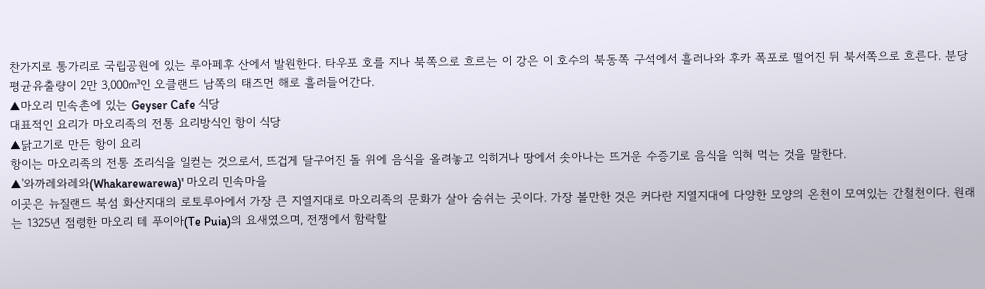찬가지로 통가리로 국립공원에 있는 루아페후 산에서 발원한다. 타우포 호를 지나 북쪽으로 흐르는 이 강은 이 호수의 북동쪽 구석에서 흘러나와 후카 폭포로 떨어진 뒤 북서쪽으로 흐른다. 분당 평균유출량이 2만 3,000㎥인 오클랜드 남쪽의 태즈먼 해로 흘러들어간다.
▲마오리 민속촌에 있는 Geyser Cafe 식당
대표적인 요리가 마오리족의 전통 요리방식인 항이 식당
▲닭고기로 만든 항이 요리
항이는 마오리족의 전통 조리식을 일컫는 것으로서, 뜨겁게 달구어진 돌 위에 음식을 올려놓고 익히거나 땅에서 솟아나는 뜨거운 수증기로 음식을 익혀 먹는 것을 말한다.
▲'와까레와레와(Whakarewarewa)' 마오리 민속마을
이곳은 뉴질랜드 북섬 화산지대의 로토루아에서 가장 큰 지열지대로 마오리족의 문화가 살아 숨쉬는 곳이다. 가장 볼만한 것은 커다란 지열지대에 다양한 모양의 온천이 모여있는 간철천이다. 원래는 1325년 점령한 마오리 테 푸이아(Te Puia)의 요새였으며, 전쟁에서 함락할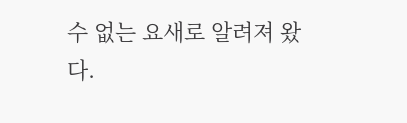수 없는 요새로 알려져 왔다.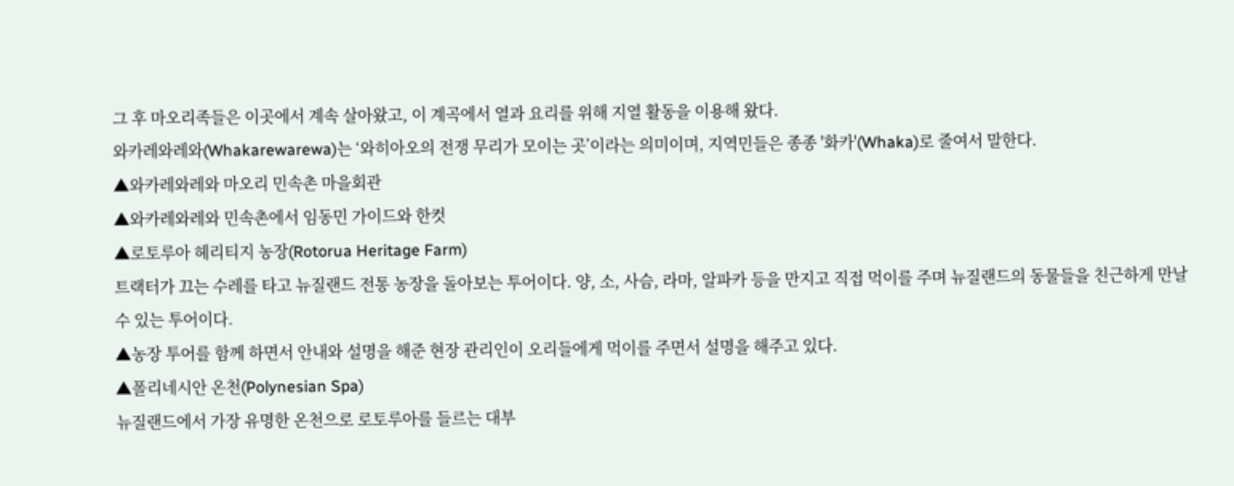그 후 마오리족들은 이곳에서 계속 살아왔고, 이 계곡에서 열과 요리를 위해 지열 활동을 이용해 왔다.
와카레와레와(Whakarewarewa)는 ‘와히아오의 전쟁 무리가 모이는 곳’이라는 의미이며, 지역민들은 종종 '화카'(Whaka)로 줄여서 말한다.
▲와카레와레와 마오리 민속촌 마을회관
▲와카레와레와 민속촌에서 임동민 가이드와 한컷
▲로토루아 헤리티지 농장(Rotorua Heritage Farm)
트랙터가 끄는 수레를 타고 뉴질랜드 전통 농장을 돌아보는 투어이다. 양, 소, 사슴, 라마, 알파카 등을 만지고 직접 먹이를 주며 뉴질랜드의 동물들을 친근하게 만날 수 있는 투어이다.
▲농장 투어를 함께 하면서 안내와 설명을 해준 현장 관리인이 오리들에게 먹이를 주면서 설명을 해주고 있다.
▲폴리네시안 온천(Polynesian Spa)
뉴질랜드에서 가장 유명한 온천으로 로토루아를 들르는 대부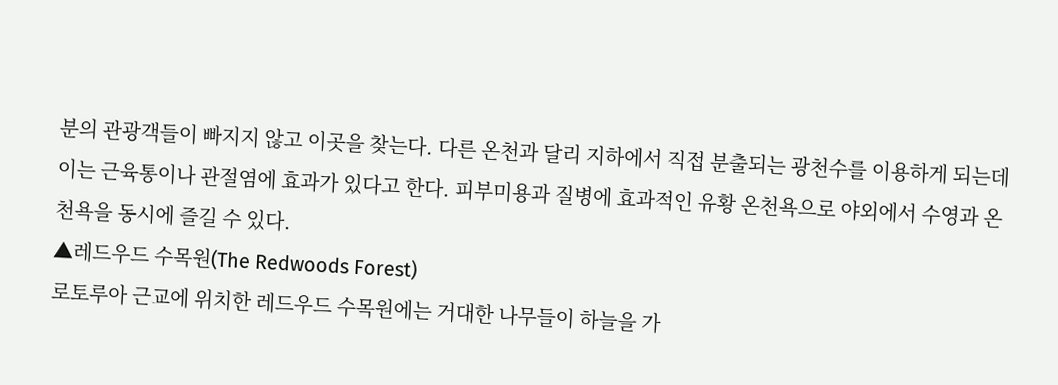분의 관광객들이 빠지지 않고 이곳을 찾는다. 다른 온천과 달리 지하에서 직접 분출되는 광천수를 이용하게 되는데 이는 근육통이나 관절염에 효과가 있다고 한다. 피부미용과 질병에 효과적인 유황 온천욕으로 야외에서 수영과 온천욕을 동시에 즐길 수 있다.
▲레드우드 수목원(The Redwoods Forest)
로토루아 근교에 위치한 레드우드 수목원에는 거대한 나무들이 하늘을 가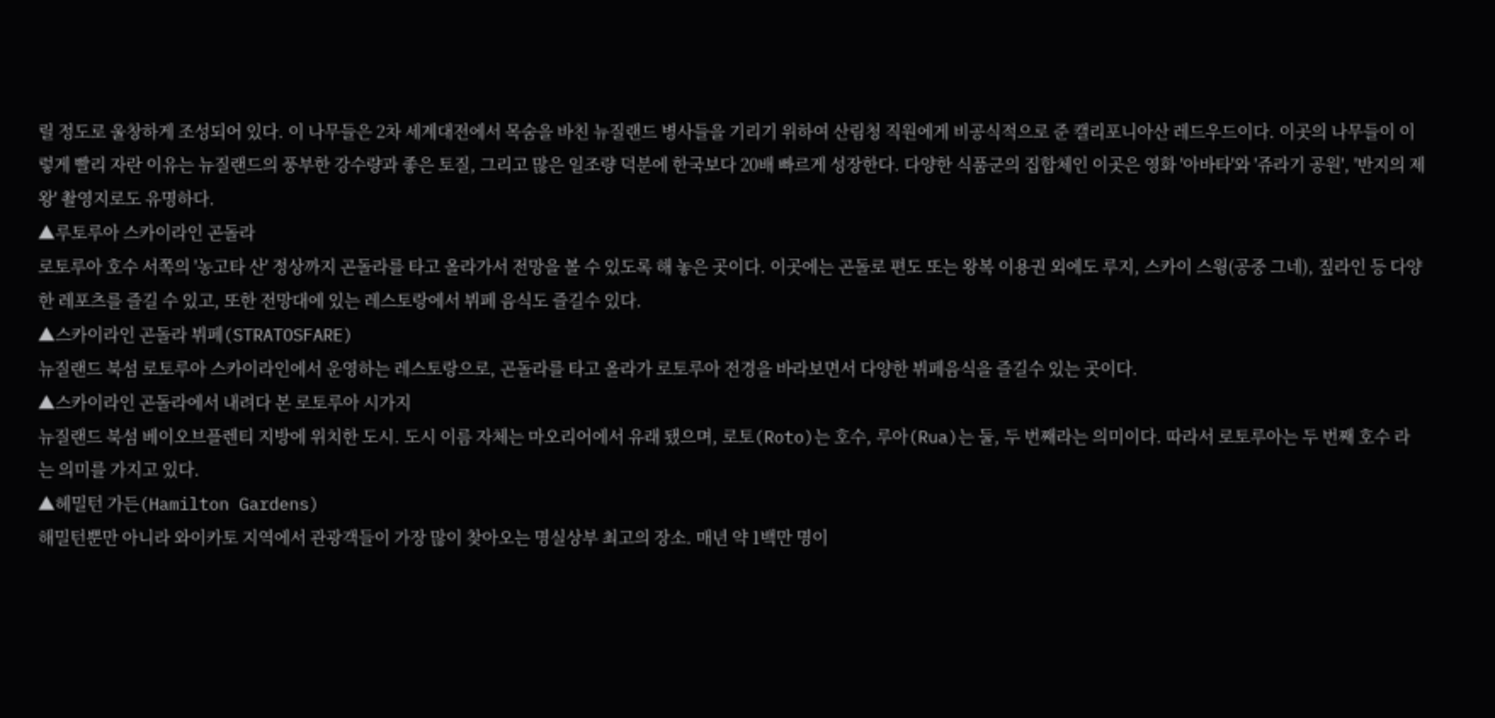릴 정도로 울창하게 조성되어 있다. 이 나무들은 2차 세계대전에서 목숨을 바친 뉴질랜드 병사들을 기리기 위하여 산림청 직원에게 비공식적으로 준 캘리포니아산 레드우드이다. 이곳의 나무들이 이렇게 빨리 자란 이유는 뉴질랜드의 풍부한 강수량과 좋은 토질, 그리고 많은 일조량 덕분에 한국보다 20배 빠르게 성장한다. 다양한 식품군의 집합체인 이곳은 영화 '아바타'와 '쥬라기 공원', '반지의 제왕' 촬영지로도 유명하다.
▲루토루아 스카이라인 곤돌라
로토루아 호수 서쪽의 '농고타 산' 정상까지 곤돌라를 타고 올라가서 전망을 볼 수 있도록 해 놓은 곳이다. 이곳에는 곤돌로 편도 또는 왕복 이용권 외에도 루지, 스카이 스윙(공중 그네), 짚라인 등 다양한 레포츠를 즐길 수 있고, 또한 전망대에 있는 레스토랑에서 뷔페 음식도 즐길수 있다.
▲스카이라인 곤돌라 뷔페(STRATOSFARE)
뉴질랜드 북섬 로토루아 스카이라인에서 운영하는 레스토랑으로, 곤돌라를 타고 올라가 로토루아 전경을 바라보면서 다양한 뷔페음식을 즐길수 있는 곳이다.
▲스카이라인 곤돌라에서 내려다 본 로토루아 시가지
뉴질랜드 북섬 베이오브플렌티 지방에 위치한 도시. 도시 이름 자체는 마오리어에서 유래 됐으며, 로토(Roto)는 호수, 루아(Rua)는 둘, 두 번째라는 의미이다. 따라서 로토루아는 두 번째 호수 라는 의미를 가지고 있다.
▲헤밀턴 가든(Hamilton Gardens)
해밀턴뿐만 아니라 와이카토 지역에서 관광객들이 가장 많이 찾아오는 명실상부 최고의 장소. 매년 약 1백만 명이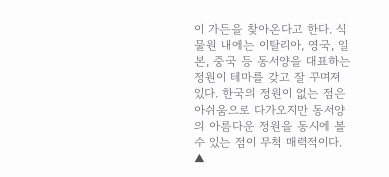이 가든을 찾아온다고 한다. 식물원 내에는 이탈리아, 영국, 일본, 중국 등 동서양을 대표하는 정원이 테마를 갖고 잘 꾸며져 있다. 한국의 정원이 없는 점은 아쉬움으로 다가오지만 동서양의 아름다운 정원을 동시에 볼 수 있는 점이 무척 매력적이다.
▲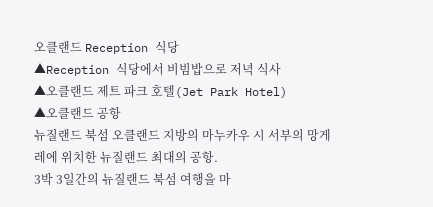오클랜드 Reception 식당
▲Reception 식당에서 비빔밥으로 저녁 식사
▲오클랜드 제트 파크 호텔(Jet Park Hotel)
▲오클랜드 공항
뉴질랜드 북섬 오클랜드 지방의 마누카우 시 서부의 망게레에 위치한 뉴질랜드 최대의 공항.
3박 3일간의 뉴질랜드 북섬 여행을 마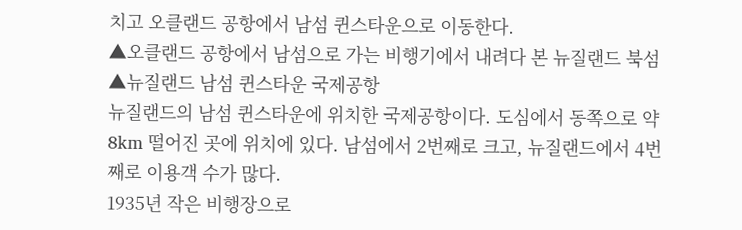치고 오클랜드 공항에서 남섬 퀸스타운으로 이동한다.
▲오클랜드 공항에서 남섬으로 가는 비행기에서 내려다 본 뉴질랜드 북섬
▲뉴질랜드 남섬 퀸스타운 국제공항
뉴질랜드의 남섬 퀸스타운에 위치한 국제공항이다. 도심에서 동쪽으로 약 8km 떨어진 곳에 위치에 있다. 남섬에서 2번째로 크고, 뉴질랜드에서 4번째로 이용객 수가 많다.
1935년 작은 비행장으로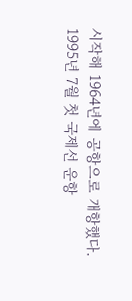시작해 1964년에 공항으로 개항했다. 1995년 7월 첫 국제선 운항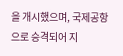을 개시했으며, 국제공항으로 승격되어 지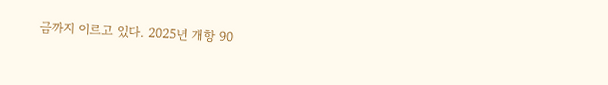금까지 이르고 있다. 2025년 개항 90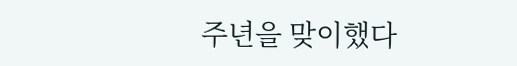주년을 맞이했다